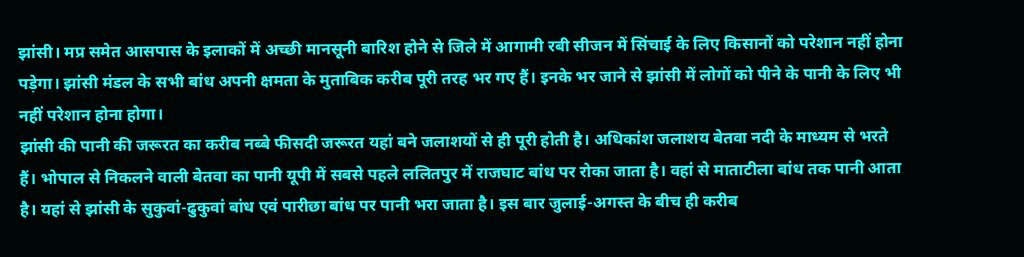झांसी। मप्र समेत आसपास के इलाकों में अच्छी मानसूनी बारिश होने से जिले में आगामी रबी सीजन में सिंचाई के लिए किसानों को परेशान नहीं होना पड़ेगा। झांसी मंडल के सभी बांध अपनी क्षमता के मुताबिक करीब पूरी तरह भर गए हैं। इनके भर जाने से झांसी में लोगों को पीने के पानी के लिए भी नहीं परेशान होना होगा।
झांसी की पानी की जरूरत का करीब नब्बे फीसदी जरूरत यहां बने जलाशयों से ही पूरी होती है। अधिकांश जलाशय बेतवा नदी के माध्यम से भरते हैं। भोपाल से निकलने वाली बेतवा का पानी यूपी में सबसे पहले ललितपुर में राजघाट बांध पर रोका जाता है। वहां से माताटीला बांध तक पानी आता है। यहां से झांसी के सुकुवां-ढुकुवां बांध एवं पारीछा बांध पर पानी भरा जाता है। इस बार जुलाई-अगस्त के बीच ही करीब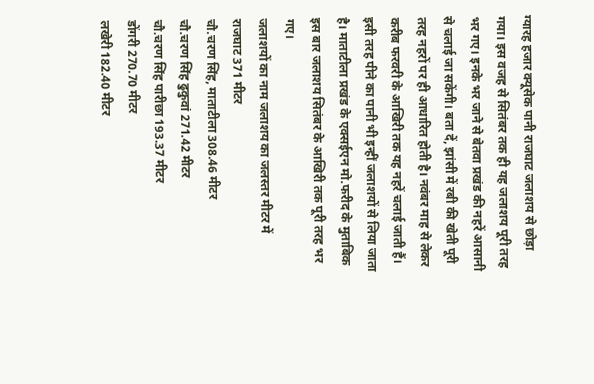ग्यारह हजार क्यूसेक पानी राजघाट जलाशय से छोड़ा गया। इस वजह से सितंबर तक ही यह जलाशय पूरी तरह भर गए। इनके भर जाने से बेतवा प्रखंड की नहरें आसानी से चलाई जा सकेंगी। बता दें, झांसी में रबी की खेती पूरी तरह नहरों पर ही आधारित होती है। नवंबर माह से लेकर करीब फरवरी के आखिरी तक यह नहरें चलाई जाती हैं। इसी तरह पीने का पानी भी इन्हीं जलाशयों से लिया जाता है। माताटीला प्रखंड के एक्सईएन मो.फरीद के मुताबिक इस बार जलाशय सितंबर के आखिरी तक पूरी तरह भर गए।
जलाशयों का नाम जलाशय का जलस्तर मीटर में
राजघाट 371 मीटर
चौ.चरण सिंह, माताटीला 308.46 मीटर
चौ.चरण सिंह ढुकुवां 271.42 मीटर
चौ.चरण सिंह पारीछा 193.37 मीटर
डोंगरी 270.70 मीटर
लखेरी 182.40 मीटर